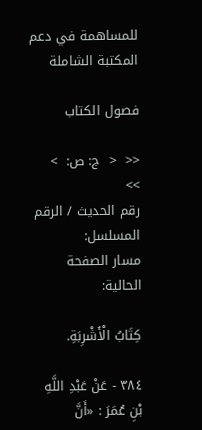للمساهمة في دعم المكتبة الشاملة

فصول الكتاب

<<  <  ج: ص:  >  >>
رقم الحديث / الرقم المسلسل:
مسار الصفحة الحالية:

كِتَابُ الْأَشْرِبَةِ.

٣٨٤ - عَنْ عَبْدِ اللَّهِ بْنِ عُمَرَ : «أَنَّ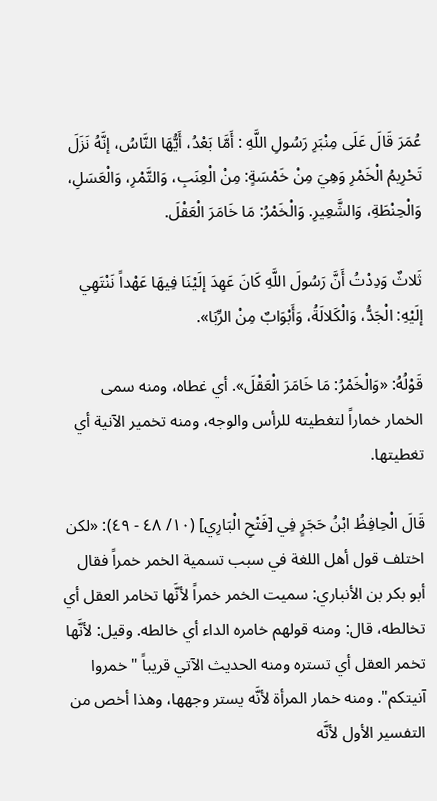عُمَرَ قَالَ عَلَى مِنْبَرِ رَسُولِ اللَّهِ : أَمَّا بَعْدُ، أَيُّهَا النَّاسُ، إنَّهُ نَزَلَ تَحْرِيمُ الْخَمْرِ وَهِيَ مِنْ خَمْسَةٍ: مِنْ الْعِنَبِ، وَالتَّمْرِ، وَالْعَسَلِ، وَالْحِنْطَةِ، وَالشَّعِيرِ. وَالْخَمْرُ: مَا خَامَرَ الْعَقْلَ.

ثَلاثٌ وَدِدْتُ أَنَّ رَسُولَ اللَّهِ كَانَ عَهِدَ إلَيْنَا فِيهَا عَهْداً نَنْتَهِي إلَيْهِ: الْجَدُّ، وَالْكَلالَةُ، وَأَبْوَابٌ مِنْ الرِّبَا».

قَوْلُهُ: «وَالْخَمْرُ: مَا خَامَرَ الْعَقْلَ». أي غطاه، ومنه سمى الخمار خماراً لتغطيته للرأس والوجه، ومنه تخمير الآنية أي تغطيتها.

قَالَ الْحِافِظُ ابْنُ حَجَرٍ فِي [فَتْحِ الْبَارِي] (١٠/ ٤٨ - ٤٩): «لكن اختلف قول أهل اللغة في سبب تسمية الخمر خمراً فقال أبو بكر بن الأنباري: سميت الخمر خمراً لأنَّها تخامر العقل أي تخالطه، قال: ومنه قولهم خامره الداء أي خالطه. وقيل: لأنَّها تخمر العقل أي تستره ومنه الحديث الآتي قريباً "خمروا آنيتكم". ومنه خمار المرأة لأنَّه يستر وجهها، وهذا أخص من التفسير الأول لأنَّه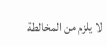لا يلزم من المخالطة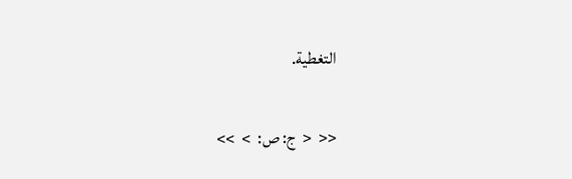التغطية.

<<  <  ج: ص:  >  >>